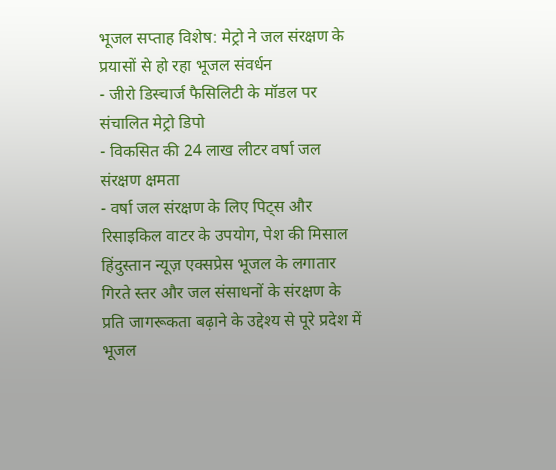भूजल सप्ताह विशेष: मेट्रो ने जल संरक्षण के प्रयासों से हो रहा भूजल संवर्धन
- जीरो डिस्चार्ज फैसिलिटी के मॉडल पर संचालित मेट्रो डिपो
- विकसित की 24 लाख लीटर वर्षा जल संरक्षण क्षमता
- वर्षा जल संरक्षण के लिए पिट्स और रिसाइकिल वाटर के उपयोग, पेश की मिसाल
हिंदुस्तान न्यूज़ एक्सप्रेस भूजल के लगातार गिरते स्तर और जल संसाधनों के संरक्षण के प्रति जागरूकता बढ़ाने के उद्देश्य से पूरे प्रदेश में भूजल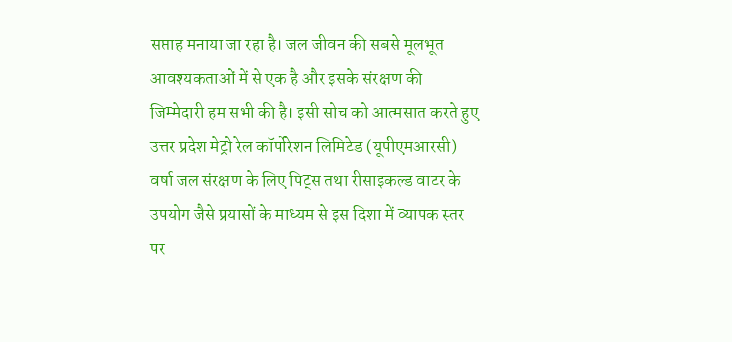सप्ताह मनाया जा रहा है। जल जीवन की सबसे मूलभूत आवश्यकताओं में से एक है और इसके संरक्षण की जिम्मेदारी हम सभी की है। इसी सोच को आत्मसात करते हुए उत्तर प्रदेश मेट्रो रेल कॉर्पोरेशन लिमिटेड (यूपीएमआरसी) वर्षा जल संरक्षण के लिए पिट्स तथा रीसाइकल्ड वाटर के उपयोग जैसे प्रयासों के माध्यम से इस दिशा में व्यापक स्तर पर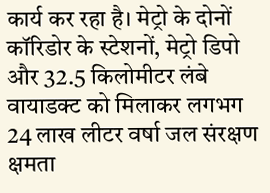कार्य कर रहा है। मेट्रो के दोनों कॉरिडोर के स्टेशनों, मेट्रो डिपो और 32.5 किलोमीटर लंबे वायाडक्ट को मिलाकर लगभग 24 लाख लीटर वर्षा जल संरक्षण क्षमता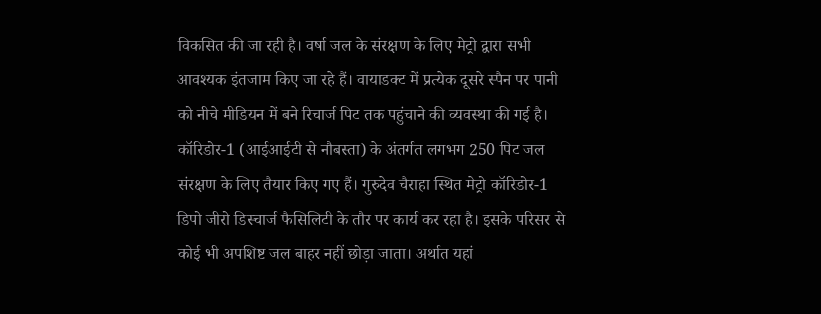विकसित की जा रही है। वर्षा जल के संरक्षण के लिए मेट्रो द्वारा सभी आवश्यक इंतजाम किए जा रहे हैं। वायाडक्ट में प्रत्येक दूसरे स्पैन पर पानी को नीचे मीडियन में बने रिचार्ज पिट तक पहुंचाने की व्यवस्था की गई है। कॉरिडोर-1 (आईआईटी से नौबस्ता) के अंतर्गत लगभग 250 पिट जल संरक्षण के लिए तैयार किए गए हैं। गुरुदेव चैराहा स्थित मेट्रो कॉरिडोर-1 डिपो जीरो डिस्चार्ज फैसिलिटी के तौर पर कार्य कर रहा है। इसके परिसर से कोई भी अपशिष्ट जल बाहर नहीं छोड़ा जाता। अर्थात यहां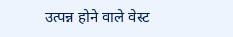उत्पन्न होने वाले वेस्ट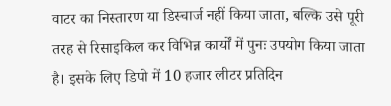वाटर का निस्तारण या डिस्चार्ज नहीं किया जाता, बल्कि उसे पूरी तरह से रिसाइकिल कर विभिन्न कार्यों में पुनः उपयोग किया जाता है। इसके लिए डिपो में 10 हजार लीटर प्रतिदिन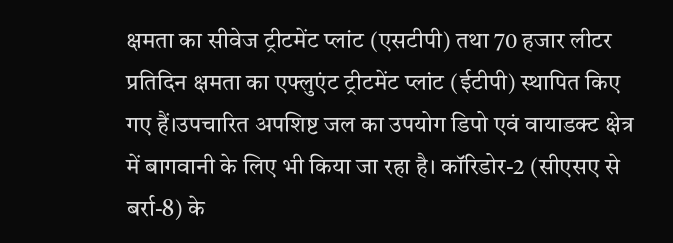क्षमता का सीवेज ट्रीटमेंट प्लांट (एसटीपी) तथा 70 हजार लीटर प्रतिदिन क्षमता का एफ्लुएंट ट्रीटमेंट प्लांट (ईटीपी) स्थापित किए गए हैं।उपचारित अपशिष्ट जल का उपयोग डिपो एवं वायाडक्ट क्षेत्र में बागवानी के लिए भी किया जा रहा है। कॉरिडोर-2 (सीएसए से बर्रा-8) के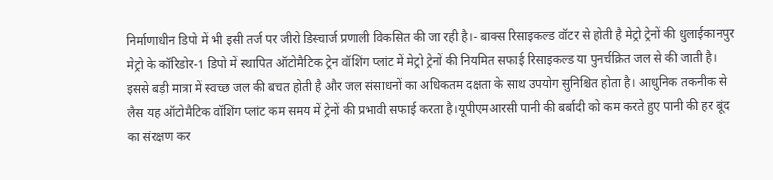निर्माणाधीन डिपो में भी इसी तर्ज पर जीरो डिस्चार्ज प्रणाली विकसित की जा रही है।- बाक्स रिसाइकल्ड वॉटर से होती है मेट्रो ट्रेनों की धुलाईकानपुर मेट्रो के कॉरिडोर-1 डिपो में स्थापित ऑटोमैटिक ट्रेन वॉशिंग प्लांट में मेट्रो ट्रेनों की नियमित सफाई रिसाइकल्ड या पुनर्चक्रित जल से की जाती है। इससे बड़ी मात्रा में स्वच्छ जल की बचत होती है और जल संसाधनों का अधिकतम दक्षता के साथ उपयोग सुनिश्चित होता है। आधुनिक तकनीक से लैस यह ऑटोमैटिक वॉशिंग प्लांट कम समय में ट्रेनों की प्रभावी सफाई करता है।यूपीएमआरसी पानी की बर्बादी को कम करते हुए पानी की हर बूंद का संरक्षण कर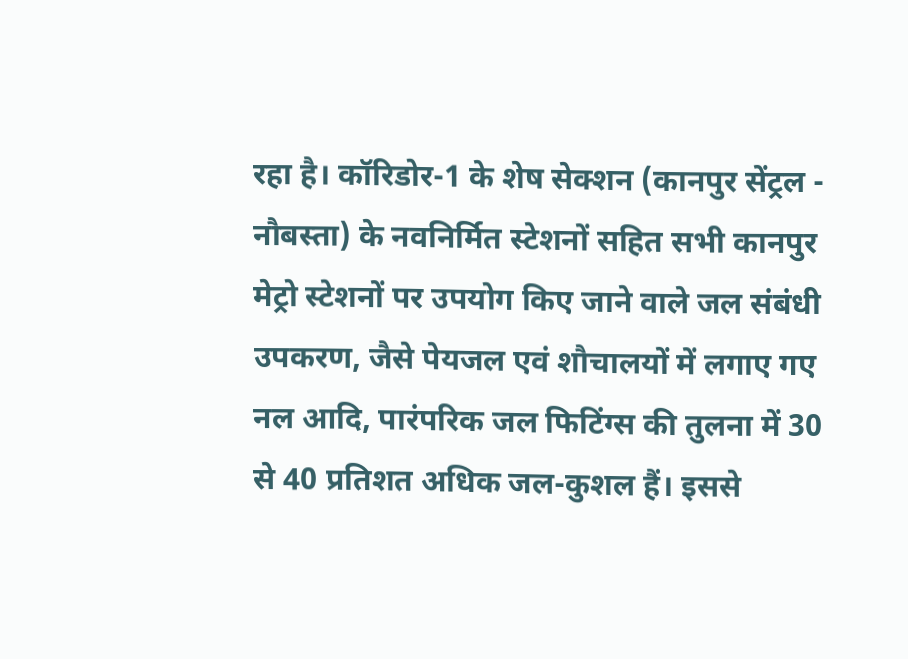रहा है। कॉरिडोर-1 के शेष सेक्शन (कानपुर सेंट्रल - नौबस्ता) के नवनिर्मित स्टेशनों सहित सभी कानपुर मेट्रो स्टेशनों पर उपयोग किए जाने वाले जल संबंधी उपकरण, जैसे पेयजल एवं शौचालयों में लगाए गए नल आदि, पारंपरिक जल फिटिंग्स की तुलना में 30 से 40 प्रतिशत अधिक जल-कुशल हैं। इससे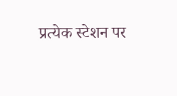प्रत्येक स्टेशन पर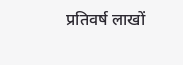प्रतिवर्ष लाखों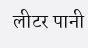लीटर पानी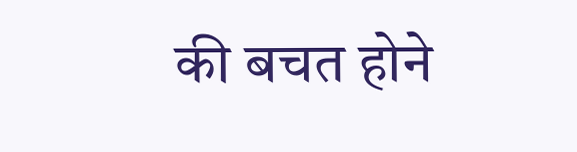की बचत होने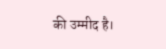की उम्मीद है।